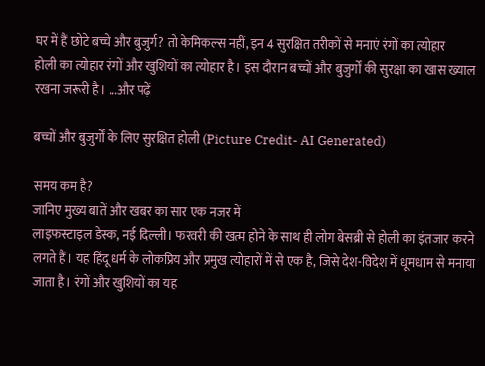घर में हैं छोटे बच्चे और बुजुर्ग? तो केमिकल्स नहीं, इन 4 सुरक्षित तरीकों से मनाएं रंगों का त्योहार
होली का त्योहार रंगों और खुशियों का त्योहार है। इस दौरान बच्चों और बुजुर्गों की सुरक्षा का खास ख्याल रखना जरूरी है। ...और पढ़ें

बच्चों और बुजुर्गों के लिए सुरक्षित होली (Picture Credit- AI Generated)

समय कम है?
जानिए मुख्य बातें और खबर का सार एक नजर में
लाइफस्टाइल डेस्क, नई दिल्ली। फरवरी की खत्म होने के साथ ही लोग बेसब्री से होली का इंतजार करने लगते हैं। यह हिंदू धर्म के लोकप्रिय और प्रमुख त्योहारों में से एक है, जिसे देश-विदेश में धूमधाम से मनाया जाता है। रंगों और खुशियों का यह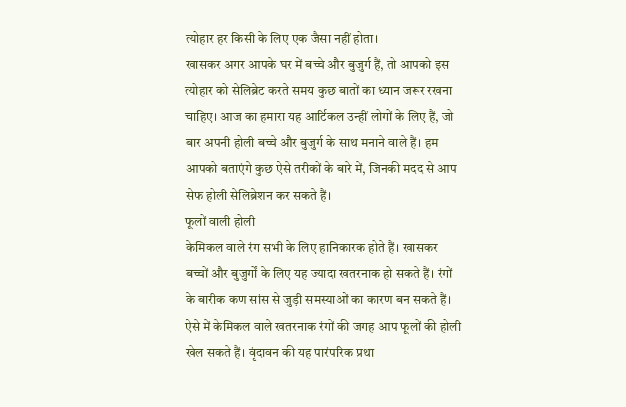त्योहार हर किसी के लिए एक जैसा नहीं होता।
खासकर अगर आपके घर में बच्चे और बुजुर्ग हैं, तो आपको इस त्योहार को सेलिब्रेट करते समय कुछ बातों का ध्यान जरूर रखना चाहिए। आज का हमारा यह आर्टिकल उन्हीं लोगों के लिए हैं, जो बार अपनी होली बच्चे और बुजुर्ग के साथ मनाने वाले हैं। हम आपको बताएंगे कुछ ऐसे तरीकों के बारे में, जिनकी मदद से आप सेफ होली सेलिब्रेशन कर सकते हैं।
फूलों वाली होली
केमिकल वाले रंग सभी के लिए हानिकारक होते हैं। खासकर बच्चों और बुजुर्गों के लिए यह ज्यादा खतरनाक हो सकते हैं। रंगों के बारीक कण सांस से जुड़ी समस्याओं का कारण बन सकते हैं। ऐसे में केमिकल वाले खतरनाक रंगों की जगह आप फूलों की होली खेल सकते हैं। वृंदावन की यह पारंपरिक प्रथा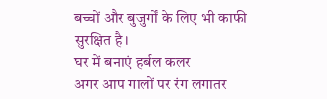बच्चों और बुजुर्गों के लिए भी काफी सुरक्षित है।
घर में बनाएं हर्बल कलर
अगर आप गालों पर रंग लगातर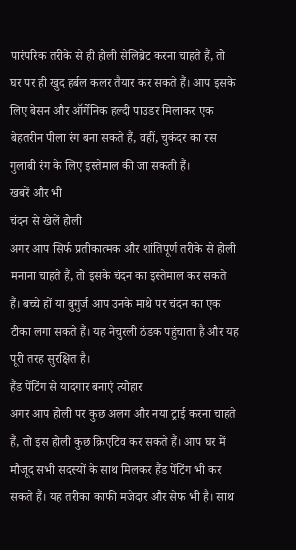पारंपरिक तरीके से ही होली सेलिब्रेट करना चाहते हैं, तो घर पर ही खुद हर्बल कलर तैयार कर सकते हैं। आप इसके लिए बेसन और ऑर्गेनिक हल्दी पाउडर मिलाकर एक बेहतरीन पीला रंग बना सकते हैं, वहीं, चुकंदर का रस गुलाबी रंग के लिए इस्तेमाल की जा सकती हैं।
खबरें और भी
चंदन से खेलें होली
अगर आप सिर्फ प्रतीकात्मक और शांतिपूर्ण तरीके से होली मनाना चाहते हैं, तो इसके चंदन का इस्तेमाल कर सकते हैं। बच्चे हों या बुगुर्ज आप उनके माथे पर चंदन का एक टीका लगा सकते हैं। यह नेचुरली ठंडक पहुंचाता है और यह पूरी तरह सुरक्षित है।
हैंड पेंटिंग से यादगार बनाएं त्योहार
अगर आप होली पर कुछ अलग और नया ट्राई करना चाहते हैं, तो इस होली कुछ क्रिएटिव कर सकते हैं। आप घर में मौजूद सभी सदस्यों के साथ मिलकर हैंड पेंटिंग भी कर सकते हैं। यह तरीका काफी मजेदार और सेफ भी है। साथ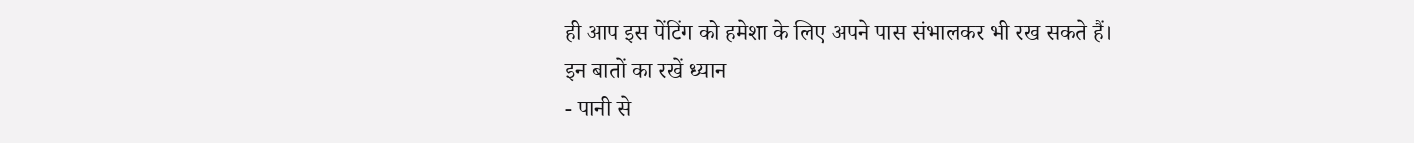ही आप इस पेंटिंग को हमेशा के लिए अपने पास संभालकर भी रख सकते हैं।
इन बातों का रखें ध्यान
- पानी से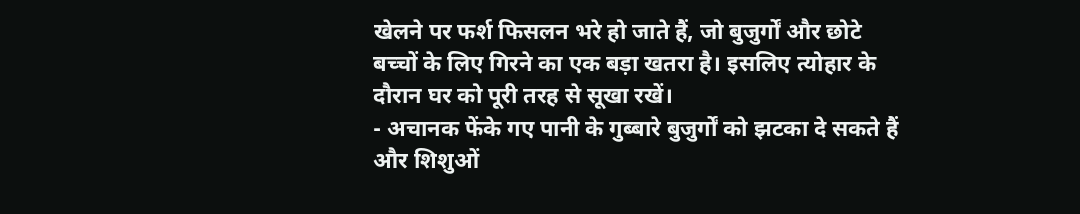खेलने पर फर्श फिसलन भरे हो जाते हैं, जो बुजुर्गों और छोटे बच्चों के लिए गिरने का एक बड़ा खतरा है। इसलिए त्योहार के दौरान घर को पूरी तरह से सूखा रखें।
- अचानक फेंके गए पानी के गुब्बारे बुजुर्गों को झटका दे सकते हैं और शिशुओं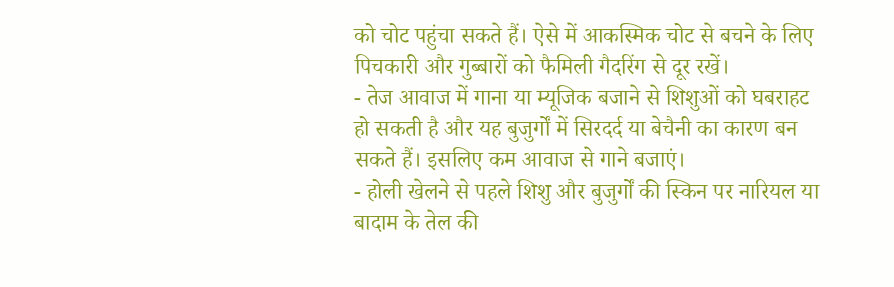को चोट पहुंचा सकते हैं। ऐसे में आकस्मिक चोट से बचने के लिए पिचकारी और गुब्बारों को फैमिली गैदरिंग से दूर रखें।
- तेज आवाज में गाना या म्यूजिक बजाने से शिशुओं को घबराहट हो सकती है और यह बुजुर्गों में सिरदर्द या बेचैनी का कारण बन सकते हैं। इसलिए कम आवाज से गाने बजाएं।
- होली खेलने से पहले शिशु और बुजुर्गों की स्किन पर नारियल या बादाम के तेल की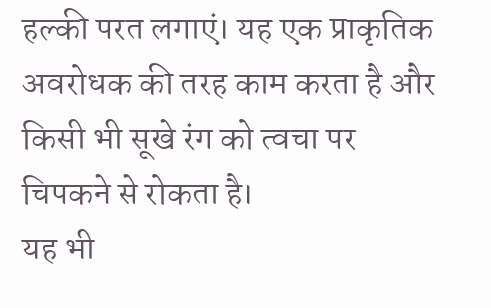हल्की परत लगाएं। यह एक प्राकृतिक अवरोधक की तरह काम करता है और किसी भी सूखे रंग को त्वचा पर चिपकने से रोकता है।
यह भी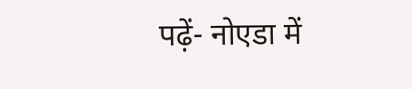पढ़ें- नोएडा में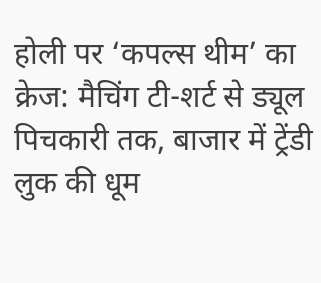होली पर ‘कपल्स थीम’ का क्रेज: मैचिंग टी-शर्ट से ड्यूल पिचकारी तक, बाजार में ट्रेंडी लुक की धूम